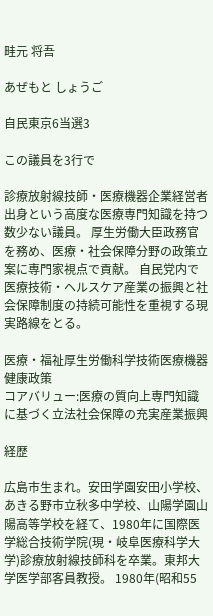畦元 将吾

あぜもと しょうご

自民東京6当選3

この議員を3行で

診療放射線技師・医療機器企業経営者出身という高度な医療専門知識を持つ数少ない議員。 厚生労働大臣政務官を務め、医療・社会保障分野の政策立案に専門家視点で貢献。 自民党内で医療技術・ヘルスケア産業の振興と社会保障制度の持続可能性を重視する現実路線をとる。

医療・福祉厚生労働科学技術医療機器健康政策
コアバリュー:医療の質向上専門知識に基づく立法社会保障の充実産業振興

経歴

広島市生まれ。安田学園安田小学校、あきる野市立秋多中学校、山陽学園山陽高等学校を経て、1980年に国際医学総合技術学院(現・岐阜医療科学大学)診療放射線技師科を卒業。東邦大学医学部客員教授。 1980年(昭和55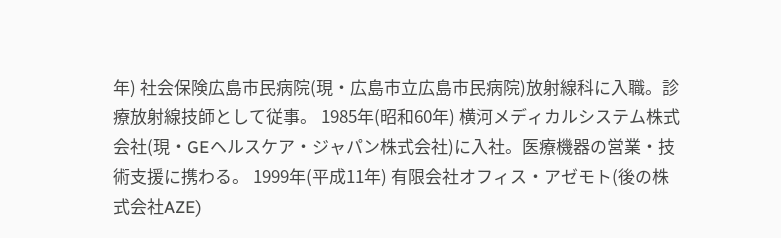年) 社会保険広島市民病院(現・広島市立広島市民病院)放射線科に入職。診療放射線技師として従事。 1985年(昭和60年) 横河メディカルシステム株式会社(現・GEヘルスケア・ジャパン株式会社)に入社。医療機器の営業・技術支援に携わる。 1999年(平成11年) 有限会社オフィス・アゼモト(後の株式会社AZE)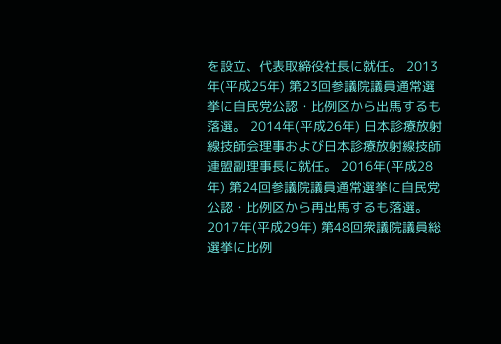を設立、代表取締役社長に就任。 2013年(平成25年) 第23回参議院議員通常選挙に自民党公認・比例区から出馬するも落選。 2014年(平成26年) 日本診療放射線技師会理事および日本診療放射線技師連盟副理事長に就任。 2016年(平成28年) 第24回参議院議員通常選挙に自民党公認・比例区から再出馬するも落選。 2017年(平成29年) 第48回衆議院議員総選挙に比例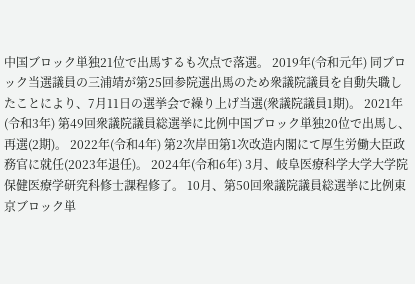中国ブロック単独21位で出馬するも次点で落選。 2019年(令和元年) 同ブロック当選議員の三浦靖が第25回参院選出馬のため衆議院議員を自動失職したことにより、7月11日の選挙会で繰り上げ当選(衆議院議員1期)。 2021年(令和3年) 第49回衆議院議員総選挙に比例中国ブロック単独20位で出馬し、再選(2期)。 2022年(令和4年) 第2次岸田第1次改造内閣にて厚生労働大臣政務官に就任(2023年退任)。 2024年(令和6年) 3月、岐阜医療科学大学大学院保健医療学研究科修士課程修了。 10月、第50回衆議院議員総選挙に比例東京ブロック単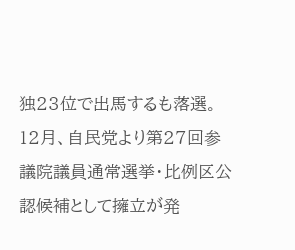独23位で出馬するも落選。 12月、自民党より第27回参議院議員通常選挙・比例区公認候補として擁立が発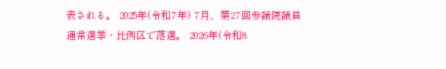表される。 2025年(令和7年) 7月、第27回参議院議員通常選挙・比例区で落選。 2026年(令和8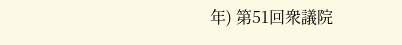年) 第51回衆議院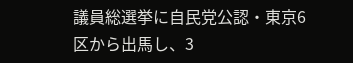議員総選挙に自民党公認・東京6区から出馬し、3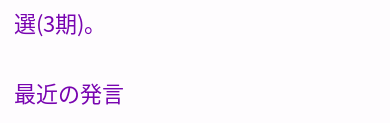選(3期)。

最近の発言